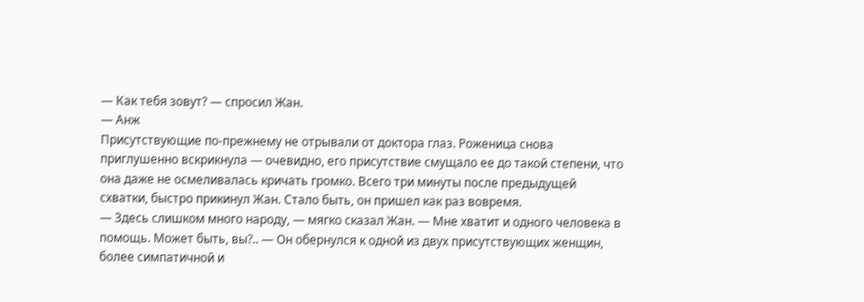— Как тебя зовут? — спросил Жан.
— Анж
Присутствующие по-прежнему не отрывали от доктора глаз. Роженица снова приглушенно вскрикнула — очевидно, его присутствие смущало ее до такой степени, что она даже не осмеливалась кричать громко. Всего три минуты после предыдущей схватки, быстро прикинул Жан. Стало быть, он пришел как раз вовремя.
— Здесь слишком много народу, — мягко сказал Жан. — Мне хватит и одного человека в помощь. Может быть, вы?.. — Он обернулся к одной из двух присутствующих женщин, более симпатичной и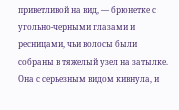приветливой на вид, — брюнетке с угольно-черными глазами и ресницами, чьи волосы были собраны в тяжелый узел на затылке.
Она с серьезным видом кивнула, и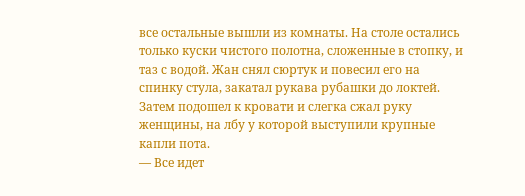все остальные вышли из комнаты. На столе остались только куски чистого полотна, сложенные в стопку, и таз с водой. Жан снял сюртук и повесил его на спинку стула, закатал рукава рубашки до локтей. Затем подошел к кровати и слегка сжал руку женщины, на лбу у которой выступили крупные капли пота.
— Все идет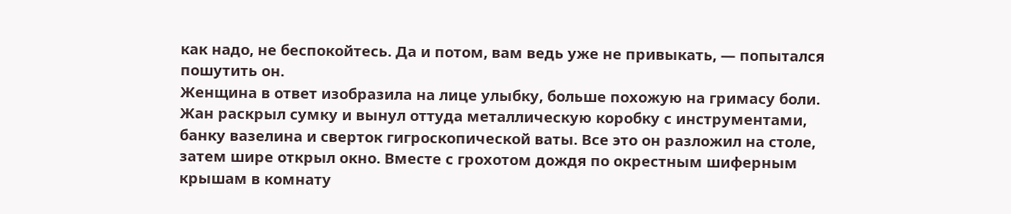как надо, не беспокойтесь. Да и потом, вам ведь уже не привыкать, — попытался пошутить он.
Женщина в ответ изобразила на лице улыбку, больше похожую на гримасу боли. Жан раскрыл сумку и вынул оттуда металлическую коробку с инструментами, банку вазелина и сверток гигроскопической ваты. Все это он разложил на столе, затем шире открыл окно. Вместе с грохотом дождя по окрестным шиферным крышам в комнату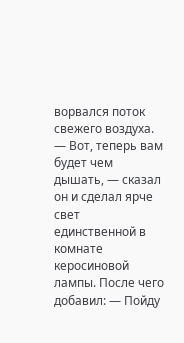ворвался поток свежего воздуха.
— Вот, теперь вам будет чем дышать, — сказал он и сделал ярче свет единственной в комнате керосиновой лампы. После чего добавил: — Пойду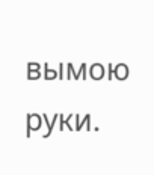вымою руки.